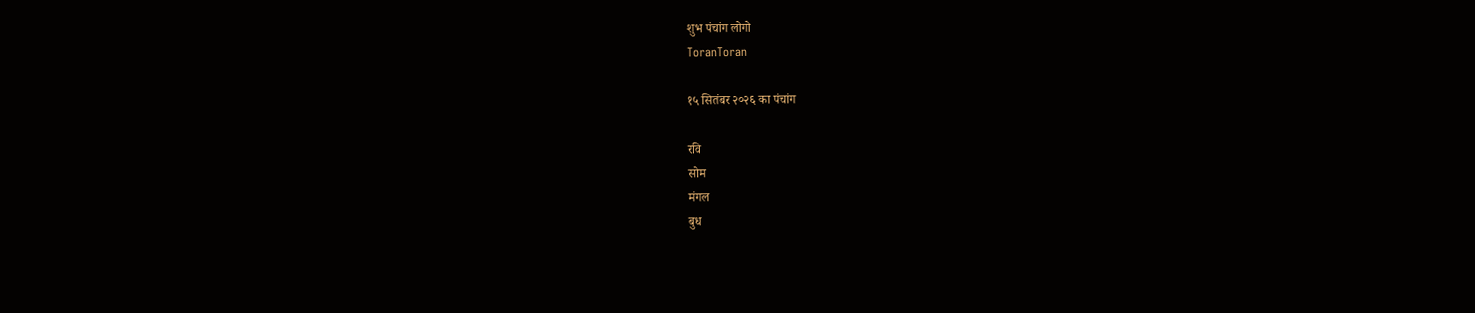शुभ पंचांग लोगो
ToranToran

१५ सितंबर २०२६ का पंचांग

रवि
सोम
मंगल
बुध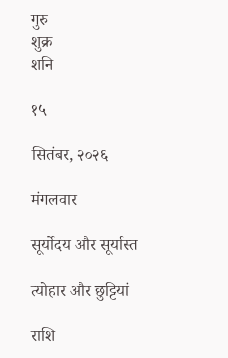गुरु
शुक्र
शनि

१५

सितंबर, २०२६

मंगलवार

सूर्योदय और सूर्यास्त

त्योहार और छुट्टियां

राशि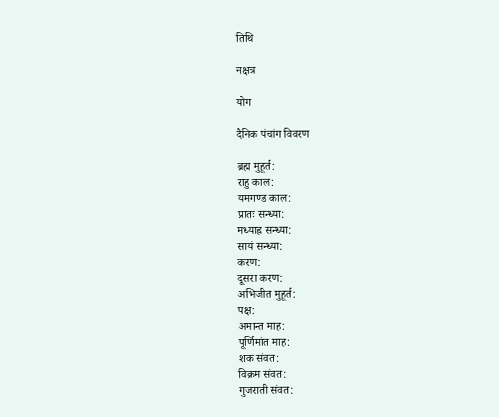तिथि

नक्षत्र

योग

दैनिक पंचांग विवरण

ब्रह्म मुहूर्त:
राहु काल:
यमगण्ड काल:
प्रातः सन्ध्या:
मध्याह्न सन्ध्या:
सायं सन्ध्या:
करण:
दूसरा करण:
अभिजीत मुहूर्त:
पक्ष:
अमान्त माह:
पूर्णिमांत माह:
शक संवत:
विक्रम संवत:
गुजराती संवत: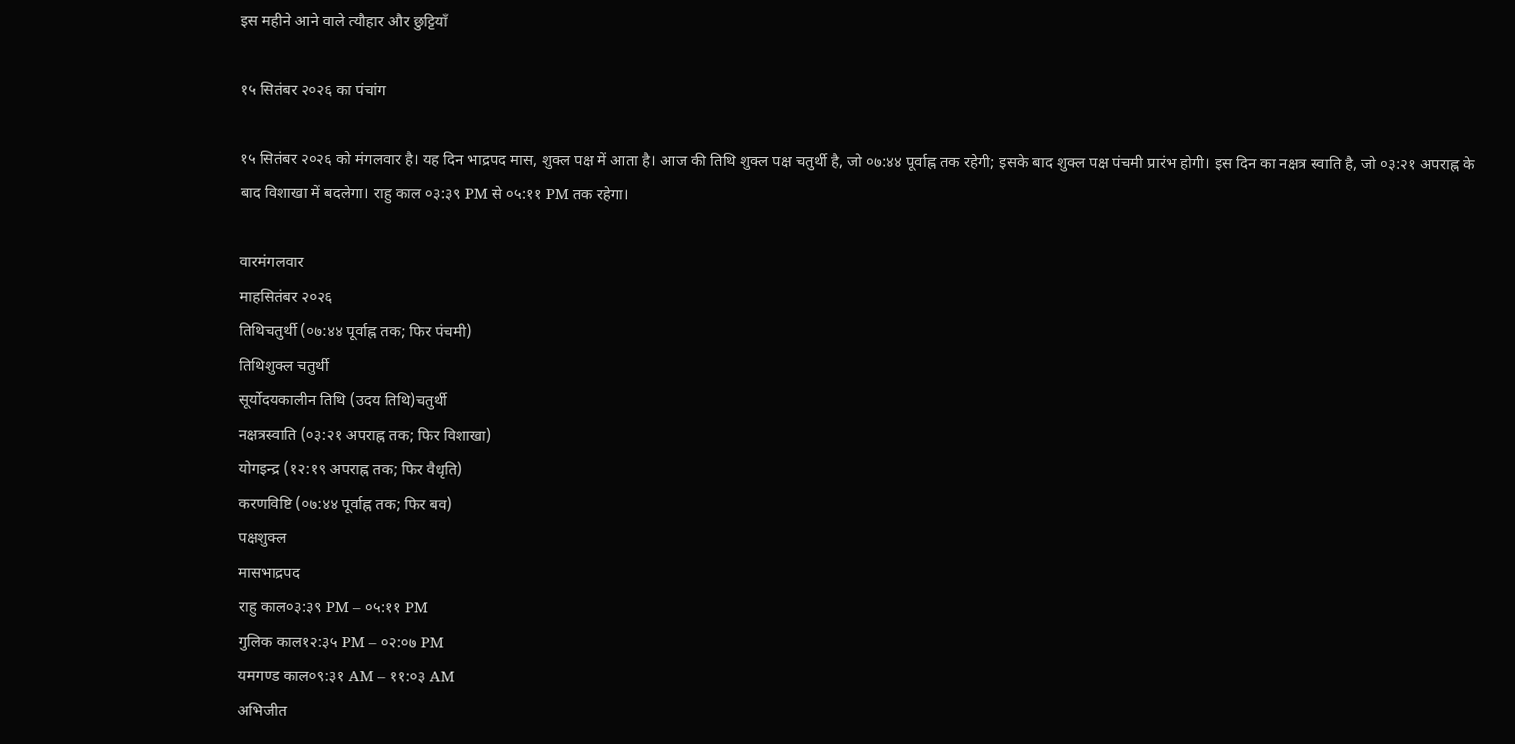इस महीने आने वाले त्यौहार और छुट्टियाँ

१५ सितंबर २०२६ का पंचांग

१५ सितंबर २०२६ को मंगलवार है। यह दिन भाद्रपद मास, शुक्ल पक्ष में आता है। आज की तिथि शुक्ल पक्ष चतुर्थी है, जो ०७:४४ पूर्वाह्न तक रहेगी; इसके बाद शुक्ल पक्ष पंचमी प्रारंभ होगी। इस दिन का नक्षत्र स्वाति है, जो ०३:२१ अपराह्न के बाद विशाखा में बदलेगा। राहु काल ०३:३९ PM से ०५:११ PM तक रहेगा।

वारमंगलवार
माहसितंबर २०२६
तिथिचतुर्थी (०७:४४ पूर्वाह्न तक; फिर पंचमी)
तिथिशुक्ल चतुर्थी
सूर्योदयकालीन तिथि (उदय तिथि)चतुर्थी
नक्षत्रस्वाति (०३:२१ अपराह्न तक; फिर विशाखा)
योगइन्द्र (१२:१९ अपराह्न तक; फिर वैधृति)
करणविष्टि (०७:४४ पूर्वाह्न तक; फिर बव)
पक्षशुक्ल
मासभाद्रपद
राहु काल०३:३९ PM – ०५:११ PM
गुलिक काल१२:३५ PM – ०२:०७ PM
यमगण्ड काल०९:३१ AM – ११:०३ AM
अभिजीत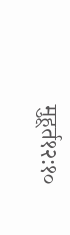मुहूर्त१२:१०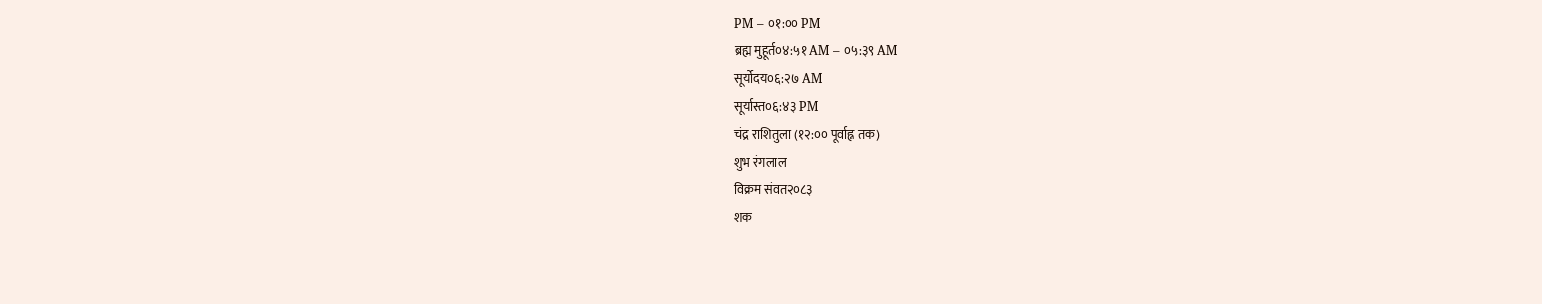PM – ०१:०० PM
ब्रह्म मुहूर्त०४:५१ AM – ०५:३९ AM
सूर्योदय०६:२७ AM
सूर्यास्त०६:४३ PM
चंद्र राशितुला (१२:०० पूर्वाह्न तक)
शुभ रंगलाल
विक्रम संवत२०८३
शक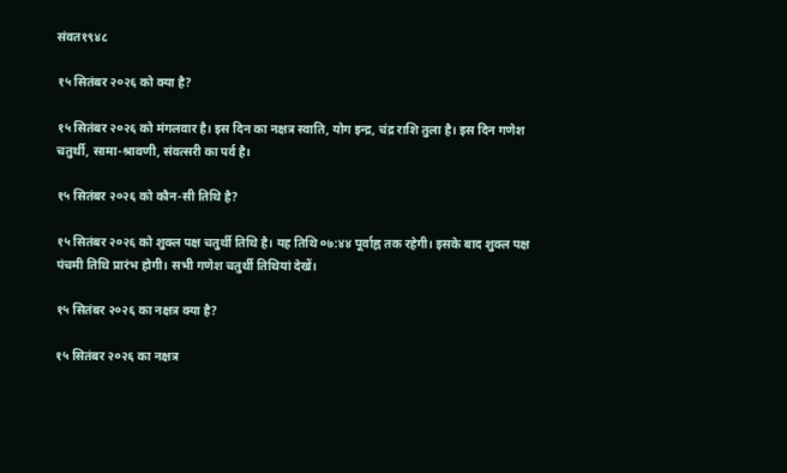संवत१९४८

१५ सितंबर २०२६ को क्या है?

१५ सितंबर २०२६ को मंगलवार है। इस दिन का नक्षत्र स्वाति, योग इन्द्र, चंद्र राशि तुला है। इस दिन गणेश चतुर्थी, सामा-श्रावणी, संवत्सरी का पर्व है।

१५ सितंबर २०२६ को कौन-सी तिथि है?

१५ सितंबर २०२६ को शुक्ल पक्ष चतुर्थी तिथि है। यह तिथि ०७:४४ पूर्वाह्न तक रहेगी। इसके बाद शुक्ल पक्ष पंचमी तिथि प्रारंभ होगी। सभी गणेश चतुर्थी तिथियां देखें।

१५ सितंबर २०२६ का नक्षत्र क्या है?

१५ सितंबर २०२६ का नक्षत्र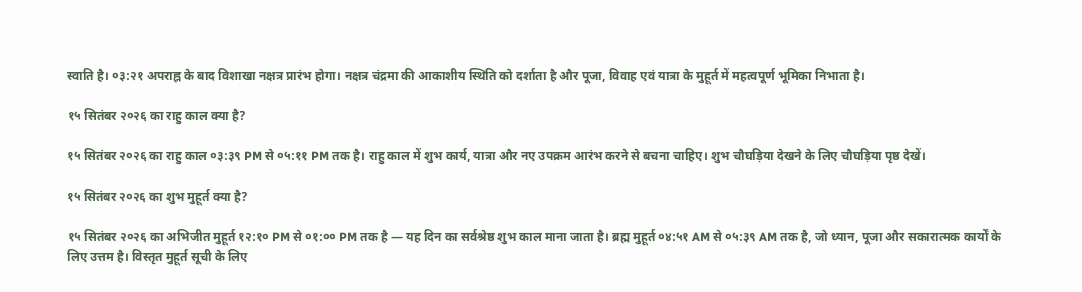स्वाति है। ०३:२१ अपराह्न के बाद विशाखा नक्षत्र प्रारंभ होगा। नक्षत्र चंद्रमा की आकाशीय स्थिति को दर्शाता है और पूजा, विवाह एवं यात्रा के मुहूर्त में महत्वपूर्ण भूमिका निभाता है।

१५ सितंबर २०२६ का राहु काल क्या है?

१५ सितंबर २०२६ का राहु काल ०३:३९ PM से ०५:११ PM तक है। राहु काल में शुभ कार्य, यात्रा और नए उपक्रम आरंभ करने से बचना चाहिए। शुभ चौघड़िया देखने के लिए चौघड़िया पृष्ठ देखें।

१५ सितंबर २०२६ का शुभ मुहूर्त क्या है?

१५ सितंबर २०२६ का अभिजीत मुहूर्त १२:१० PM से ०१:०० PM तक है — यह दिन का सर्वश्रेष्ठ शुभ काल माना जाता है। ब्रह्म मुहूर्त ०४:५१ AM से ०५:३९ AM तक है, जो ध्यान, पूजा और सकारात्मक कार्यों के लिए उत्तम है। विस्तृत मुहूर्त सूची के लिए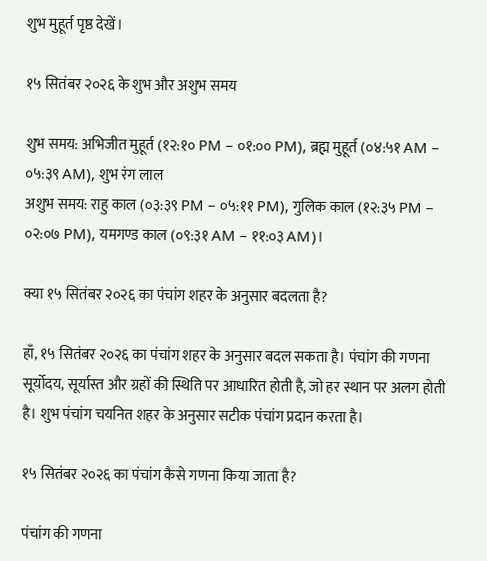शुभ मुहूर्त पृष्ठ देखें।

१५ सितंबर २०२६ के शुभ और अशुभ समय

शुभ समय: अभिजीत मुहूर्त (१२:१० PM – ०१:०० PM), ब्रह्म मुहूर्त (०४:५१ AM – ०५:३९ AM), शुभ रंग लाल
अशुभ समय: राहु काल (०३:३९ PM – ०५:११ PM), गुलिक काल (१२:३५ PM – ०२:०७ PM), यमगण्ड काल (०९:३१ AM – ११:०३ AM)।

क्या १५ सितंबर २०२६ का पंचांग शहर के अनुसार बदलता है?

हाँ, १५ सितंबर २०२६ का पंचांग शहर के अनुसार बदल सकता है। पंचांग की गणना सूर्योदय, सूर्यास्त और ग्रहों की स्थिति पर आधारित होती है, जो हर स्थान पर अलग होती है। शुभ पंचांग चयनित शहर के अनुसार सटीक पंचांग प्रदान करता है।

१५ सितंबर २०२६ का पंचांग कैसे गणना किया जाता है?

पंचांग की गणना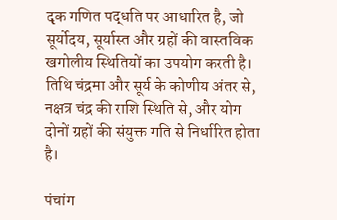दृक गणित पद्धति पर आधारित है, जो सूर्योदय, सूर्यास्त और ग्रहों की वास्तविक खगोलीय स्थितियों का उपयोग करती है। तिथि चंद्रमा और सूर्य के कोणीय अंतर से, नक्षत्र चंद्र की राशि स्थिति से, और योग दोनों ग्रहों की संयुक्त गति से निर्धारित होता है।

पंचांग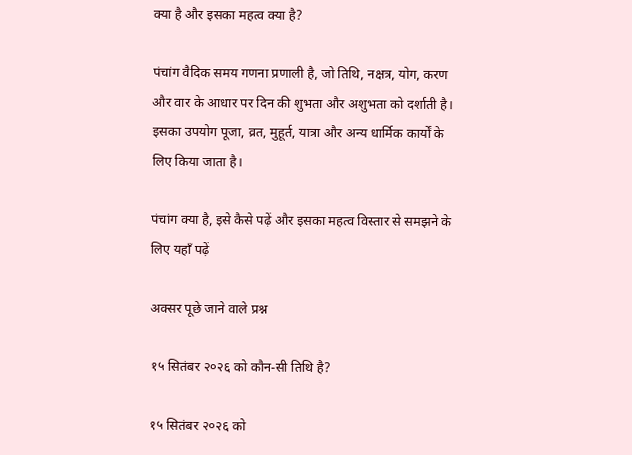क्या है और इसका महत्व क्या है?

पंचांग वैदिक समय गणना प्रणाली है, जो तिथि, नक्षत्र, योग, करण और वार के आधार पर दिन की शुभता और अशुभता को दर्शाती है। इसका उपयोग पूजा, व्रत, मुहूर्त, यात्रा और अन्य धार्मिक कार्यों के लिए किया जाता है।

पंचांग क्या है, इसे कैसे पढ़ें और इसका महत्व विस्तार से समझने के लिए यहाँ पढ़ें

अक्सर पूछे जाने वाले प्रश्न

१५ सितंबर २०२६ को कौन-सी तिथि है?

१५ सितंबर २०२६ को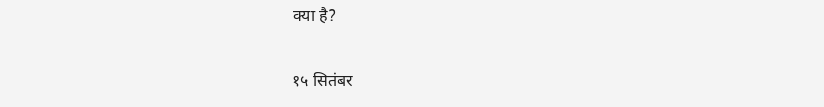क्या है?

१५ सितंबर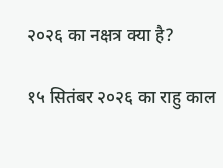२०२६ का नक्षत्र क्या है?

१५ सितंबर २०२६ का राहु काल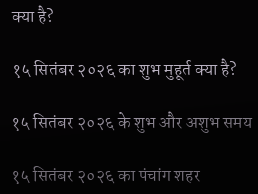क्या है?

१५ सितंबर २०२६ का शुभ मुहूर्त क्या है?

१५ सितंबर २०२६ के शुभ और अशुभ समय

१५ सितंबर २०२६ का पंचांग शहर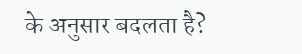के अनुसार बदलता है?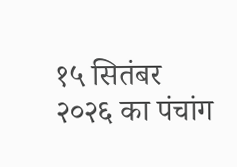१५ सितंबर २०२६ का पंचांग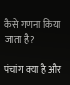कैसे गणना किया जाता है?

पंचांग क्या है और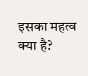इसका महत्व क्या है?